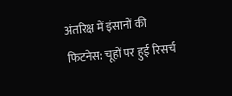अंतरिक्ष में इंसानों की फिटनेस: चूहों पर हुई रिसर्च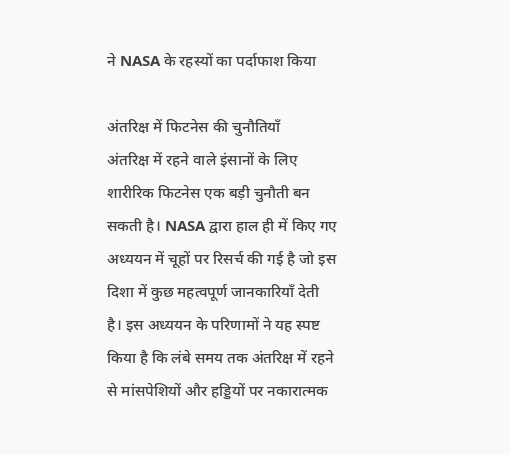ने NASA के रहस्यों का पर्दाफाश किया

अंतरिक्ष में फिटनेस की चुनौतियाँ
अंतरिक्ष में रहने वाले इंसानों के लिए शारीरिक फिटनेस एक बड़ी चुनौती बन सकती है। NASA द्वारा हाल ही में किए गए अध्ययन में चूहों पर रिसर्च की गई है जो इस दिशा में कुछ महत्वपूर्ण जानकारियाँ देती है। इस अध्ययन के परिणामों ने यह स्पष्ट किया है कि लंबे समय तक अंतरिक्ष में रहने से मांसपेशियों और हड्डियों पर नकारात्मक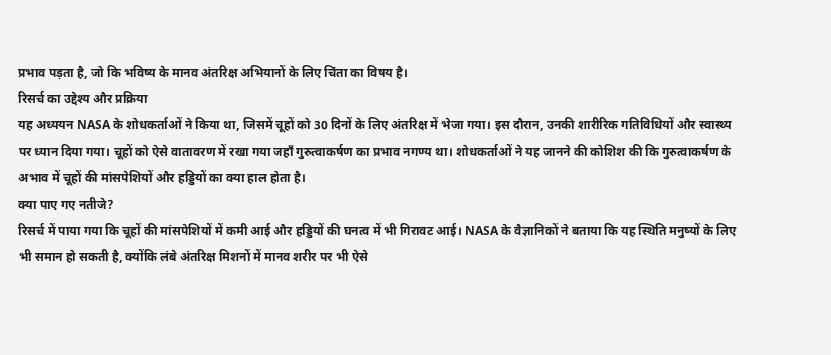प्रभाव पड़ता है, जो कि भविष्य के मानव अंतरिक्ष अभियानों के लिए चिंता का विषय है।
रिसर्च का उद्देश्य और प्रक्रिया
यह अध्ययन NASA के शोधकर्ताओं ने किया था, जिसमें चूहों को 30 दिनों के लिए अंतरिक्ष में भेजा गया। इस दौरान, उनकी शारीरिक गतिविधियों और स्वास्थ्य पर ध्यान दिया गया। चूहों को ऐसे वातावरण में रखा गया जहाँ गुरुत्वाकर्षण का प्रभाव नगण्य था। शोधकर्ताओं ने यह जानने की कोशिश की कि गुरुत्वाकर्षण के अभाव में चूहों की मांसपेशियों और हड्डियों का क्या हाल होता है।
क्या पाए गए नतीजे?
रिसर्च में पाया गया कि चूहों की मांसपेशियों में कमी आई और हड्डियों की घनत्व में भी गिरावट आई। NASA के वैज्ञानिकों ने बताया कि यह स्थिति मनुष्यों के लिए भी समान हो सकती है, क्योंकि लंबे अंतरिक्ष मिशनों में मानव शरीर पर भी ऐसे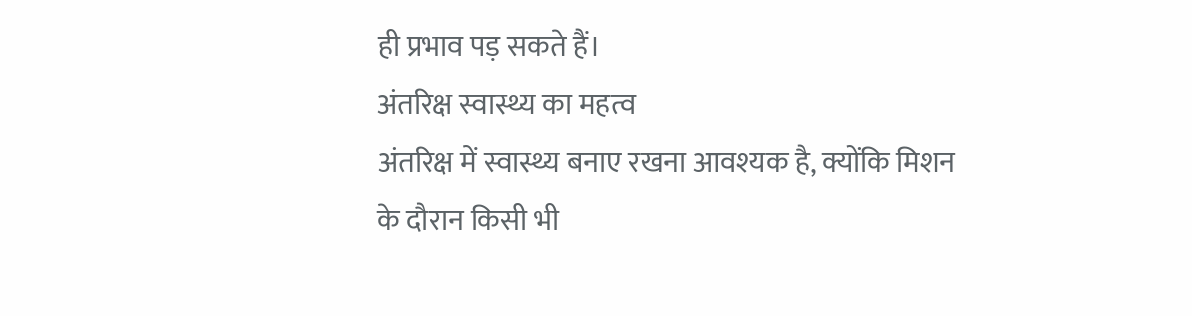ही प्रभाव पड़ सकते हैं।
अंतरिक्ष स्वास्थ्य का महत्व
अंतरिक्ष में स्वास्थ्य बनाए रखना आवश्यक है, क्योंकि मिशन के दौरान किसी भी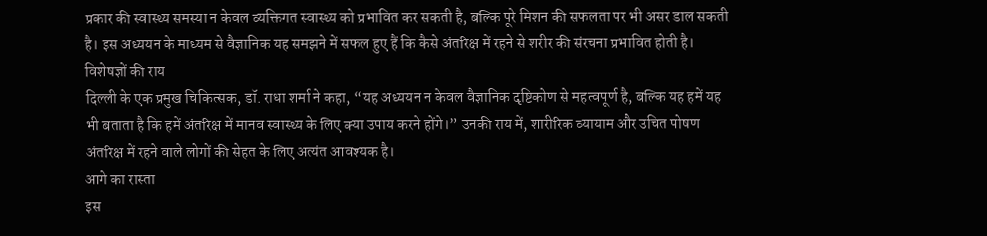प्रकार की स्वास्थ्य समस्या न केवल व्यक्तिगत स्वास्थ्य को प्रभावित कर सकती है, बल्कि पूरे मिशन की सफलता पर भी असर डाल सकती है। इस अध्ययन के माध्यम से वैज्ञानिक यह समझने में सफल हुए हैं कि कैसे अंतरिक्ष में रहने से शरीर की संरचना प्रभावित होती है।
विशेषज्ञों की राय
दिल्ली के एक प्रमुख चिकित्सक, डॉ. राधा शर्मा ने कहा, “यह अध्ययन न केवल वैज्ञानिक दृष्टिकोण से महत्वपूर्ण है, बल्कि यह हमें यह भी बताता है कि हमें अंतरिक्ष में मानव स्वास्थ्य के लिए क्या उपाय करने होंगे।” उनकी राय में, शारीरिक व्यायाम और उचित पोषण अंतरिक्ष में रहने वाले लोगों की सेहत के लिए अत्यंत आवश्यक है।
आगे का रास्ता
इस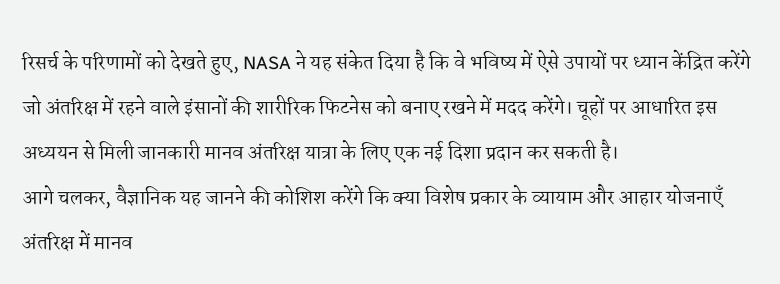रिसर्च के परिणामों को देखते हुए, NASA ने यह संकेत दिया है कि वे भविष्य में ऐसे उपायों पर ध्यान केंद्रित करेंगे जो अंतरिक्ष में रहने वाले इंसानों की शारीरिक फिटनेस को बनाए रखने में मदद करेंगे। चूहों पर आधारित इस अध्ययन से मिली जानकारी मानव अंतरिक्ष यात्रा के लिए एक नई दिशा प्रदान कर सकती है।
आगे चलकर, वैज्ञानिक यह जानने की कोशिश करेंगे कि क्या विशेष प्रकार के व्यायाम और आहार योजनाएँ अंतरिक्ष में मानव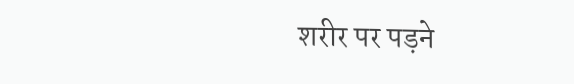शरीर पर पड़ने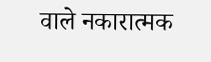वाले नकारात्मक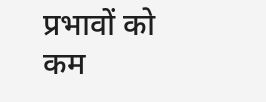प्रभावों को कम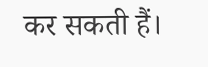कर सकती हैं।